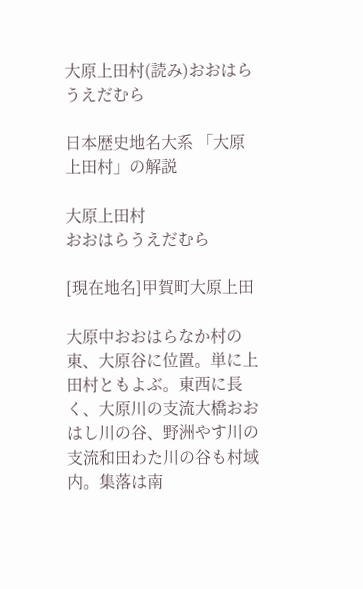大原上田村(読み)おおはらうえだむら

日本歴史地名大系 「大原上田村」の解説

大原上田村
おおはらうえだむら

[現在地名]甲賀町大原上田

大原中おおはらなか村の東、大原谷に位置。単に上田村ともよぶ。東西に長く、大原川の支流大橋おおはし川の谷、野洲やす川の支流和田わた川の谷も村域内。集落は南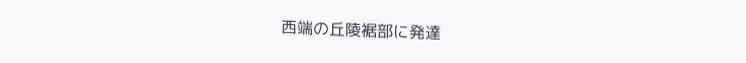西端の丘陵裾部に発達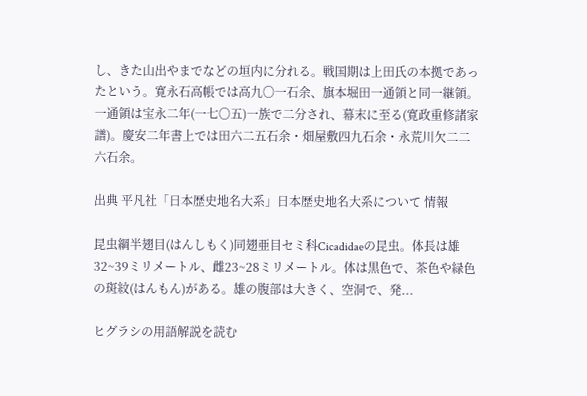し、きた山出やまでなどの垣内に分れる。戦国期は上田氏の本拠であったという。寛永石高帳では高九〇一石余、旗本堀田一通領と同一継領。一通領は宝永二年(一七〇五)一族で二分され、幕末に至る(寛政重修諸家譜)。慶安二年書上では田六二五石余・畑屋敷四九石余・永荒川欠二二六石余。

出典 平凡社「日本歴史地名大系」日本歴史地名大系について 情報

昆虫綱半翅目(はんしもく)同翅亜目セミ科Cicadidaeの昆虫。体長は雄32~39ミリメートル、雌23~28ミリメートル。体は黒色で、茶色や緑色の斑紋(はんもん)がある。雄の腹部は大きく、空洞で、発...

ヒグラシの用語解説を読む